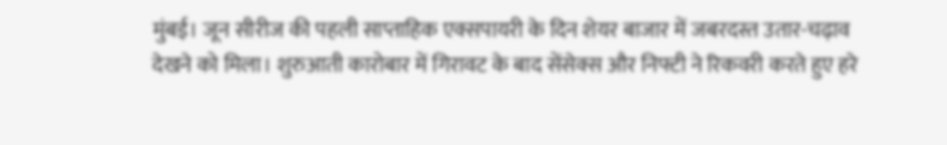मुंबई। जून सीरीज की पहली साप्ताहिक एक्सपायरी के दिन शेयर बाजार में जबरदस्त उतार-चढ़ाव देखने को मिला। शुरुआती कारोबार में गिरावट के बाद सेंसेक्स और निफ्टी ने रिकवरी करते हुए हरे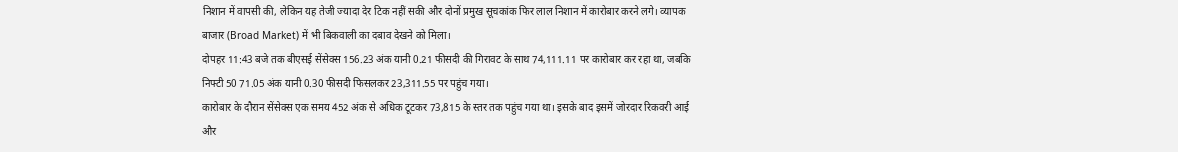निशान में वापसी की, लेकिन यह तेजी ज्यादा देर टिक नहीं सकी और दोनों प्रमुख सूचकांक फिर लाल निशान में कारोबार करने लगे। व्यापक बाजार (Broad Market) में भी बिकवाली का दबाव देखने को मिला।
दोपहर 11:43 बजे तक बीएसई सेंसेक्स 156.23 अंक यानी 0.21 फीसदी की गिरावट के साथ 74,111.11 पर कारोबार कर रहा था, जबकि निफ्टी 50 71.05 अंक यानी 0.30 फीसदी फिसलकर 23,311.55 पर पहुंच गया।
कारोबार के दौरान सेंसेक्स एक समय 452 अंक से अधिक टूटकर 73,815 के स्तर तक पहुंच गया था। इसके बाद इसमें जोरदार रिकवरी आई और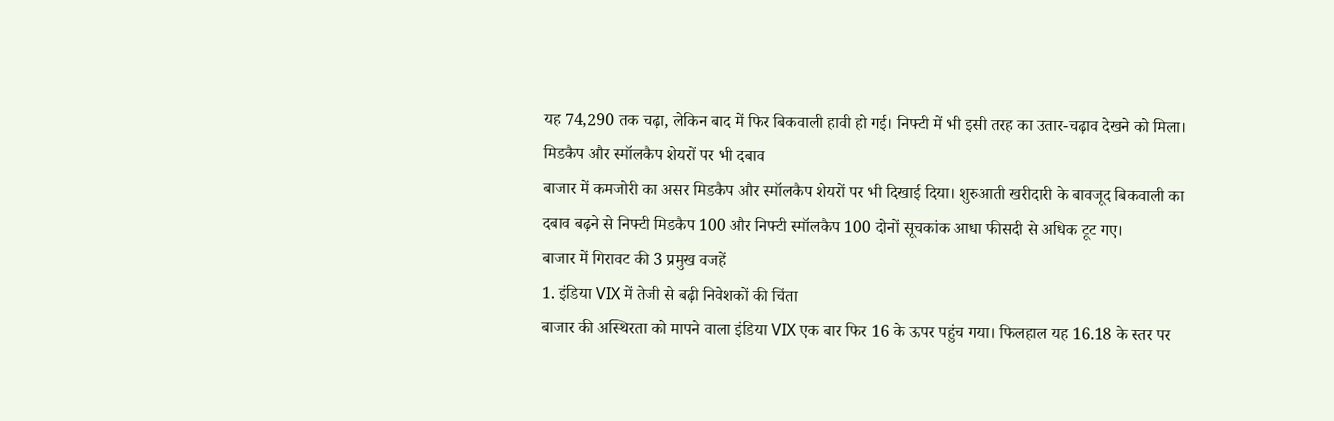यह 74,290 तक चढ़ा, लेकिन बाद में फिर बिकवाली हावी हो गई। निफ्टी में भी इसी तरह का उतार-चढ़ाव देखने को मिला।
मिडकैप और स्मॉलकैप शेयरों पर भी दबाव
बाजार में कमजोरी का असर मिडकैप और स्मॉलकैप शेयरों पर भी दिखाई दिया। शुरुआती खरीदारी के बावजूद बिकवाली का दबाव बढ़ने से निफ्टी मिडकैप 100 और निफ्टी स्मॉलकैप 100 दोनों सूचकांक आधा फीसदी से अधिक टूट गए।
बाजार में गिरावट की 3 प्रमुख वजहें
1. इंडिया VIX में तेजी से बढ़ी निवेशकों की चिंता
बाजार की अस्थिरता को मापने वाला इंडिया VIX एक बार फिर 16 के ऊपर पहुंच गया। फिलहाल यह 16.18 के स्तर पर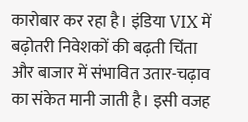कारोबार कर रहा है। इंडिया VIX में बढ़ोतरी निवेशकों की बढ़ती चिंता और बाजार में संभावित उतार-चढ़ाव का संकेत मानी जाती है। इसी वजह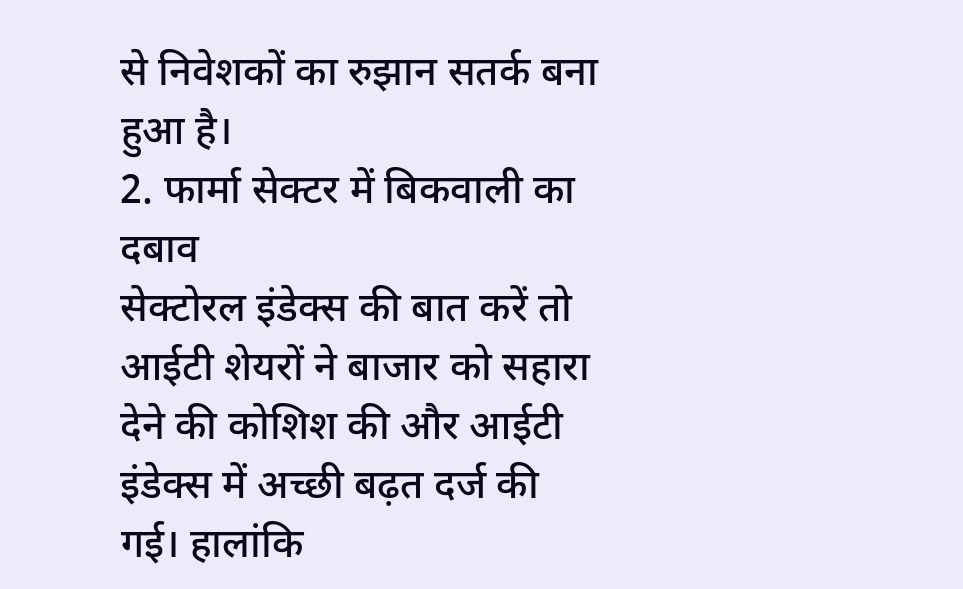से निवेशकों का रुझान सतर्क बना हुआ है।
2. फार्मा सेक्टर में बिकवाली का दबाव
सेक्टोरल इंडेक्स की बात करें तो आईटी शेयरों ने बाजार को सहारा देने की कोशिश की और आईटी इंडेक्स में अच्छी बढ़त दर्ज की गई। हालांकि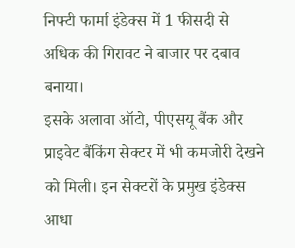निफ्टी फार्मा इंडेक्स में 1 फीसदी से अधिक की गिरावट ने बाजार पर दबाव बनाया।
इसके अलावा ऑटो, पीएसयू बैंक और प्राइवेट बैंकिंग सेक्टर में भी कमजोरी देखने को मिली। इन सेक्टरों के प्रमुख इंडेक्स आधा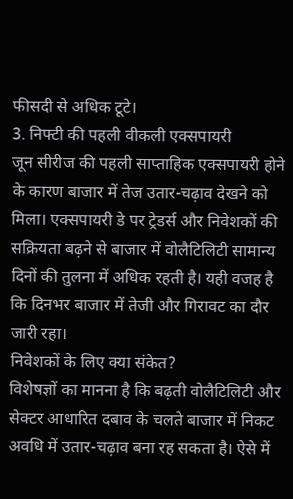फीसदी से अधिक टूटे।
3. निफ्टी की पहली वीकली एक्सपायरी
जून सीरीज की पहली साप्ताहिक एक्सपायरी होने के कारण बाजार में तेज उतार-चढ़ाव देखने को मिला। एक्सपायरी डे पर ट्रेडर्स और निवेशकों की सक्रियता बढ़ने से बाजार में वोलैटिलिटी सामान्य दिनों की तुलना में अधिक रहती है। यही वजह है कि दिनभर बाजार में तेजी और गिरावट का दौर जारी रहा।
निवेशकों के लिए क्या संकेत?
विशेषज्ञों का मानना है कि बढ़ती वोलैटिलिटी और सेक्टर आधारित दबाव के चलते बाजार में निकट अवधि में उतार-चढ़ाव बना रह सकता है। ऐसे में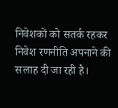निवेशकों को सतर्क रहकर निवेश रणनीति अपनाने की सलाह दी जा रही है।